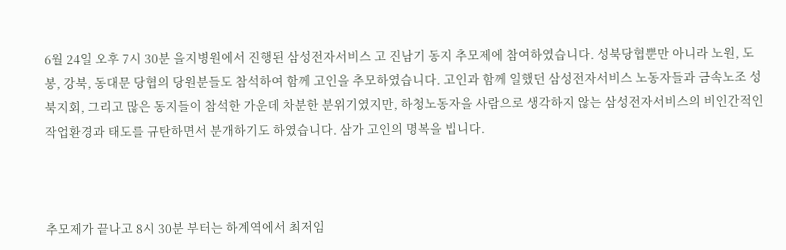6월 24일 오후 7시 30분 을지병원에서 진행된 삼성전자서비스 고 진남기 동지 추모제에 참여하였습니다. 성북당협뿐만 아니라 노원, 도봉, 강북, 동대문 당협의 당원분들도 참석하여 함께 고인을 추모하였습니다. 고인과 함께 일했던 삼성전자서비스 노동자들과 금속노조 성북지회, 그리고 많은 동지들이 참석한 가운데 차분한 분위기였지만, 하청노동자을 사람으로 생각하지 않는 삼성전자서비스의 비인간적인 작업환경과 태도를 규탄하면서 분개하기도 하였습니다. 삼가 고인의 명복을 빕니다.



추모제가 끝나고 8시 30분 부터는 하계역에서 최저임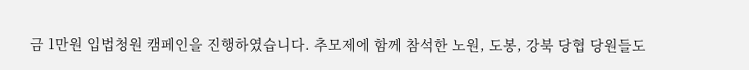금 1만원 입법청원 캠페인을 진행하였습니다. 추모제에 함께 참석한 노원, 도봉, 강북 당협 당원들도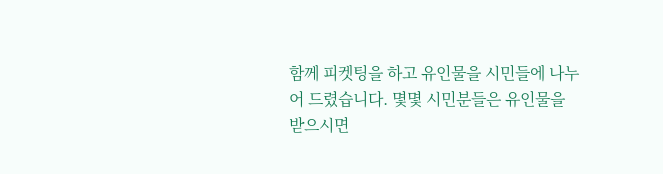함께 피켓팅을 하고 유인물을 시민들에 나누어 드렸습니다. 몇몇 시민분들은 유인물을 받으시면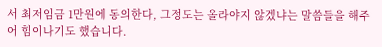서 최저임금 1만원에 동의한다, 그정도는 올라야지 않겠냐는 말씀들을 해주어 힘이나기도 했습니다.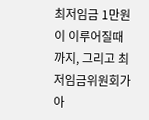최저임금 1만원이 이루어질때까지, 그리고 최저임금위원회가 아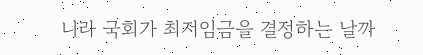니라 국회가 최저임금을 결정하는 날까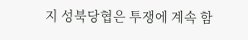지 성북당협은 투쟁에 계속 함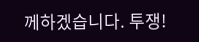께하겠습니다. 투쟁!